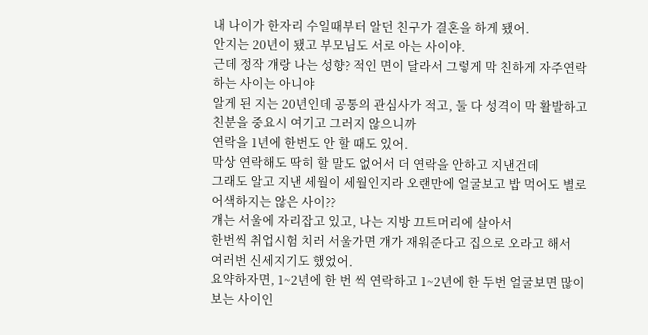내 나이가 한자리 수일때부터 알던 친구가 결혼을 하게 됐어.
안지는 20년이 됐고 부모님도 서로 아는 사이야.
근데 정작 걔랑 나는 성향? 적인 면이 달라서 그렇게 막 친하게 자주연락하는 사이는 아니야
알게 된 지는 20년인데 공통의 관심사가 적고, 둘 다 성격이 막 활발하고 친분을 중요시 여기고 그러지 않으니까
연락을 1년에 한번도 안 할 때도 있어.
막상 연락해도 딱히 할 말도 없어서 더 연락을 안하고 지낸건데
그래도 알고 지낸 세월이 세월인지라 오랜만에 얼굴보고 밥 먹어도 별로 어색하지는 않은 사이??
걔는 서울에 자리잡고 있고, 나는 지방 끄트머리에 살아서
한번씩 취업시험 치러 서울가면 걔가 재워준다고 집으로 오라고 해서
여러번 신세지기도 했었어.
요약하자면, 1~2년에 한 번 씩 연락하고 1~2년에 한 두번 얼굴보면 많이 보는 사이인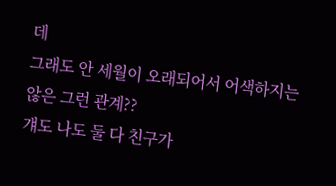데
그래도 안 세월이 오래되어서 어색하지는 않은 그런 관계??
걔도 나도 둘 다 친구가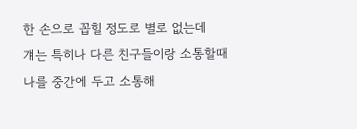한 손으로 꼽힐 정도로 별로 없는데
걔는 특히나 다른 친구들이랑 소통할때 나를 중간에 두고 소통해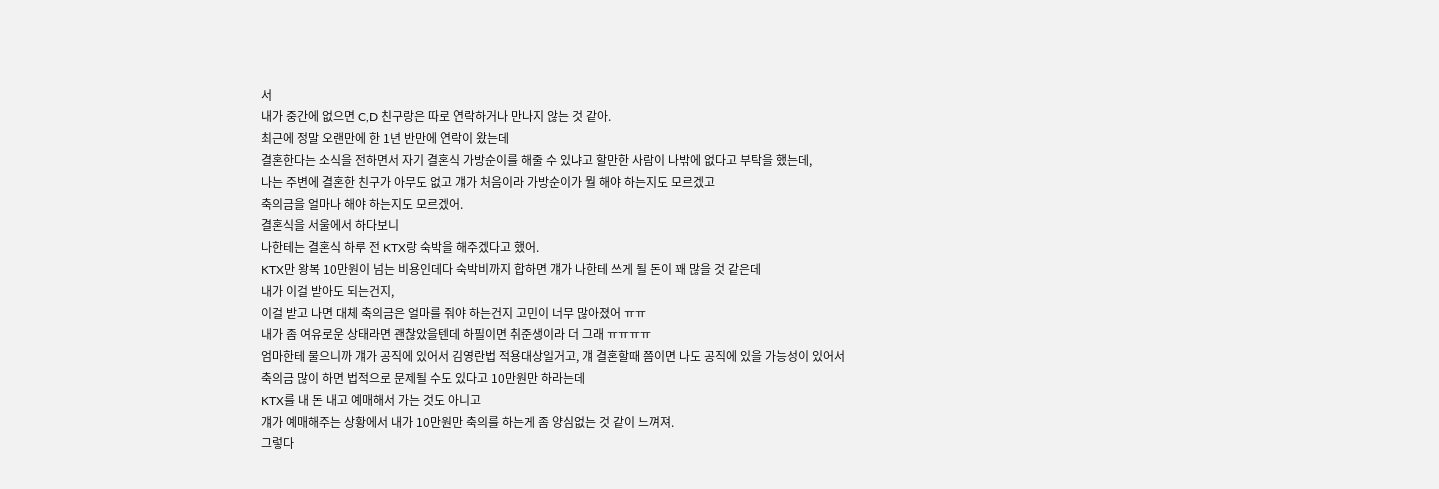서
내가 중간에 없으면 C,D 친구랑은 따로 연락하거나 만나지 않는 것 같아.
최근에 정말 오랜만에 한 1년 반만에 연락이 왔는데
결혼한다는 소식을 전하면서 자기 결혼식 가방순이를 해줄 수 있냐고 할만한 사람이 나밖에 없다고 부탁을 했는데,
나는 주변에 결혼한 친구가 아무도 없고 걔가 처음이라 가방순이가 뭘 해야 하는지도 모르겠고
축의금을 얼마나 해야 하는지도 모르겠어.
결혼식을 서울에서 하다보니
나한테는 결혼식 하루 전 KTX랑 숙박을 해주겠다고 했어.
KTX만 왕복 10만원이 넘는 비용인데다 숙박비까지 합하면 걔가 나한테 쓰게 될 돈이 꽤 많을 것 같은데
내가 이걸 받아도 되는건지,
이걸 받고 나면 대체 축의금은 얼마를 줘야 하는건지 고민이 너무 많아졌어 ㅠㅠ
내가 좀 여유로운 상태라면 괜찮았을텐데 하필이면 취준생이라 더 그래 ㅠㅠㅠㅠ
엄마한테 물으니까 걔가 공직에 있어서 김영란법 적용대상일거고, 걔 결혼할때 쯤이면 나도 공직에 있을 가능성이 있어서
축의금 많이 하면 법적으로 문제될 수도 있다고 10만원만 하라는데
KTX를 내 돈 내고 예매해서 가는 것도 아니고
걔가 예매해주는 상황에서 내가 10만원만 축의를 하는게 좀 양심없는 것 같이 느껴져.
그렇다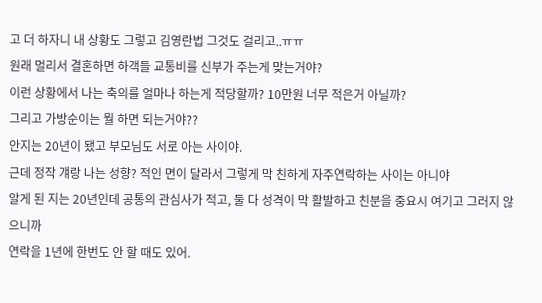고 더 하자니 내 상황도 그렇고 김영란법 그것도 걸리고..ㅠㅠ
원래 멀리서 결혼하면 하객들 교통비를 신부가 주는게 맞는거야?
이런 상황에서 나는 축의를 얼마나 하는게 적당할까? 10만원 너무 적은거 아닐까?
그리고 가방순이는 뭘 하면 되는거야??
안지는 20년이 됐고 부모님도 서로 아는 사이야.
근데 정작 걔랑 나는 성향? 적인 면이 달라서 그렇게 막 친하게 자주연락하는 사이는 아니야
알게 된 지는 20년인데 공통의 관심사가 적고, 둘 다 성격이 막 활발하고 친분을 중요시 여기고 그러지 않으니까
연락을 1년에 한번도 안 할 때도 있어.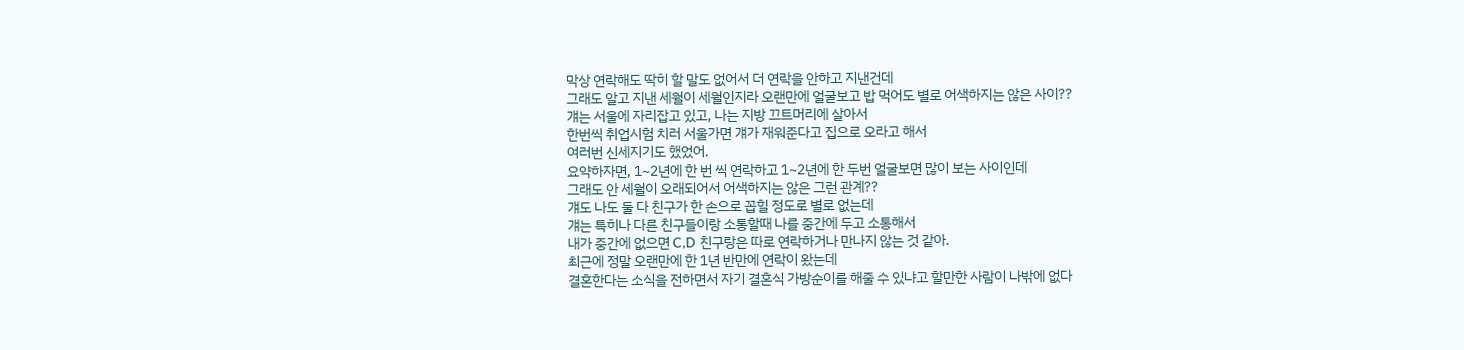막상 연락해도 딱히 할 말도 없어서 더 연락을 안하고 지낸건데
그래도 알고 지낸 세월이 세월인지라 오랜만에 얼굴보고 밥 먹어도 별로 어색하지는 않은 사이??
걔는 서울에 자리잡고 있고, 나는 지방 끄트머리에 살아서
한번씩 취업시험 치러 서울가면 걔가 재워준다고 집으로 오라고 해서
여러번 신세지기도 했었어.
요약하자면, 1~2년에 한 번 씩 연락하고 1~2년에 한 두번 얼굴보면 많이 보는 사이인데
그래도 안 세월이 오래되어서 어색하지는 않은 그런 관계??
걔도 나도 둘 다 친구가 한 손으로 꼽힐 정도로 별로 없는데
걔는 특히나 다른 친구들이랑 소통할때 나를 중간에 두고 소통해서
내가 중간에 없으면 C,D 친구랑은 따로 연락하거나 만나지 않는 것 같아.
최근에 정말 오랜만에 한 1년 반만에 연락이 왔는데
결혼한다는 소식을 전하면서 자기 결혼식 가방순이를 해줄 수 있냐고 할만한 사람이 나밖에 없다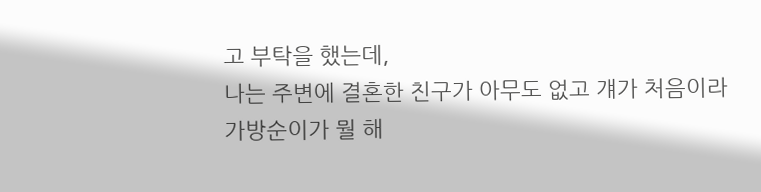고 부탁을 했는데,
나는 주변에 결혼한 친구가 아무도 없고 걔가 처음이라 가방순이가 뭘 해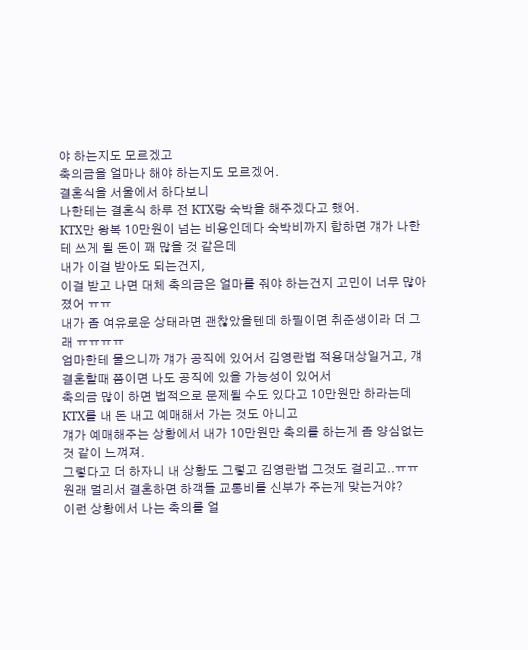야 하는지도 모르겠고
축의금을 얼마나 해야 하는지도 모르겠어.
결혼식을 서울에서 하다보니
나한테는 결혼식 하루 전 KTX랑 숙박을 해주겠다고 했어.
KTX만 왕복 10만원이 넘는 비용인데다 숙박비까지 합하면 걔가 나한테 쓰게 될 돈이 꽤 많을 것 같은데
내가 이걸 받아도 되는건지,
이걸 받고 나면 대체 축의금은 얼마를 줘야 하는건지 고민이 너무 많아졌어 ㅠㅠ
내가 좀 여유로운 상태라면 괜찮았을텐데 하필이면 취준생이라 더 그래 ㅠㅠㅠㅠ
엄마한테 물으니까 걔가 공직에 있어서 김영란법 적용대상일거고, 걔 결혼할때 쯤이면 나도 공직에 있을 가능성이 있어서
축의금 많이 하면 법적으로 문제될 수도 있다고 10만원만 하라는데
KTX를 내 돈 내고 예매해서 가는 것도 아니고
걔가 예매해주는 상황에서 내가 10만원만 축의를 하는게 좀 양심없는 것 같이 느껴져.
그렇다고 더 하자니 내 상황도 그렇고 김영란법 그것도 걸리고..ㅠㅠ
원래 멀리서 결혼하면 하객들 교통비를 신부가 주는게 맞는거야?
이런 상황에서 나는 축의를 얼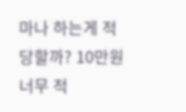마나 하는게 적당할까? 10만원 너무 적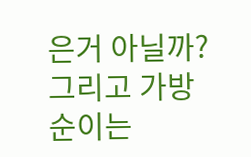은거 아닐까?
그리고 가방순이는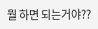뭘 하면 되는거야??